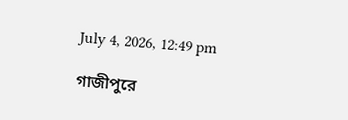July 4, 2026, 12:49 pm

গাজীপুরে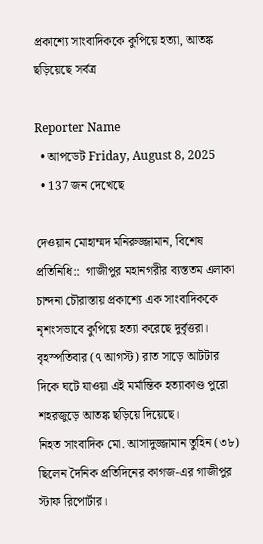প্রকাশ্যে সাংবাদিককে কুপিয়ে হত্যা, আতঙ্ক ছড়িয়েছে সর্বত্র

Reporter Name
  • আপডেট Friday, August 8, 2025
  • 137 জন দেখেছে

দেওয়ান মোহাম্মদ মনিরুজ্জামান, বিশেষ প্রতিনিধি::  গাজীপুর মহানগরীর ব্যস্ততম এলাকা চান্দনা চৌরাস্তায় প্রকাশ্যে এক সাংবাদিককে নৃশংসভাবে কুপিয়ে হত্যা করেছে দুর্বৃত্তরা। বৃহস্পতিবার (৭ আগস্ট) রাত সাড়ে আটটার দিকে ঘটে যাওয়া এই মর্মান্তিক হত্যাকাণ্ড পুরো শহরজুড়ে আতঙ্ক ছড়িয়ে দিয়েছে।
নিহত সাংবাদিক মো. আসাদুজ্জামান তুহিন (৩৮) ছিলেন দৈনিক প্রতিদিনের কাগজ-এর গাজীপুর স্টাফ রিপোর্টার।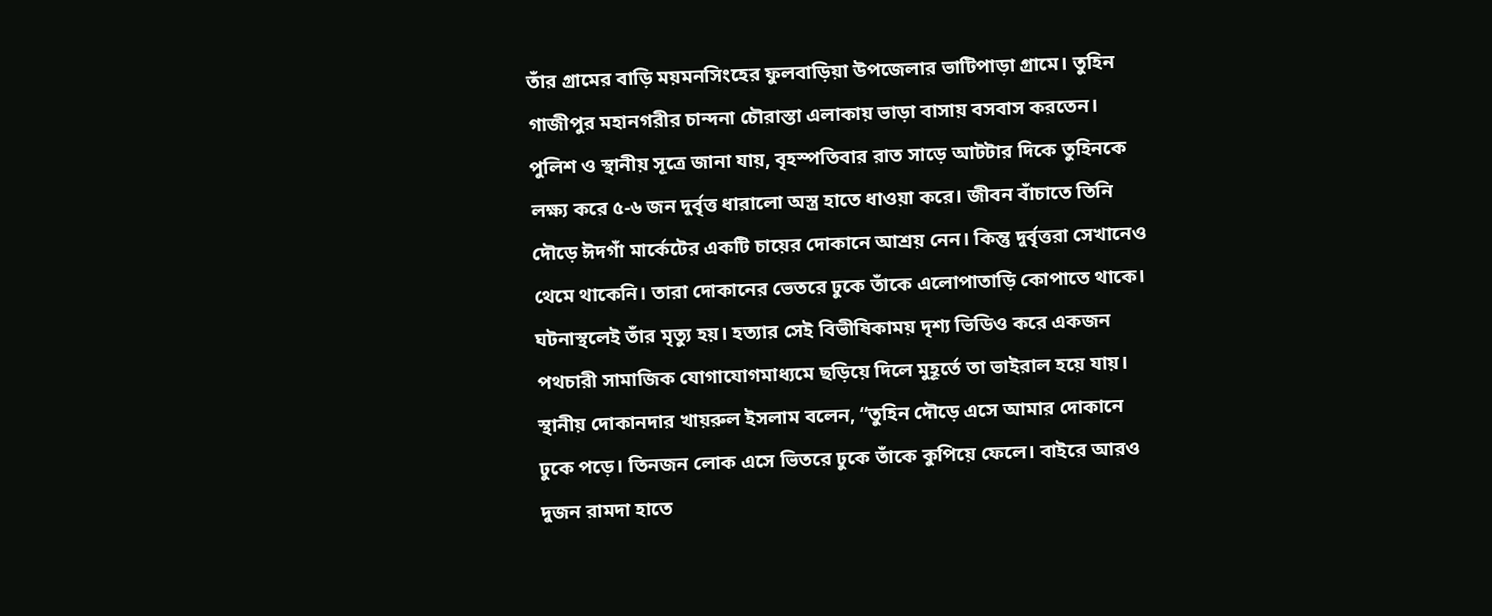তাঁর গ্রামের বাড়ি ময়মনসিংহের ফুলবাড়িয়া উপজেলার ভাটিপাড়া গ্রামে। তুহিন গাজীপুর মহানগরীর চান্দনা চৌরাস্তা এলাকায় ভাড়া বাসায় বসবাস করতেন।
পুলিশ ও স্থানীয় সূত্রে জানা যায়, বৃহস্পতিবার রাত সাড়ে আটটার দিকে তুহিনকে লক্ষ্য করে ৫-৬ জন দুর্বৃত্ত ধারালো অস্ত্র হাতে ধাওয়া করে। জীবন বাঁচাতে তিনি দৌড়ে ঈদগাঁ মার্কেটের একটি চায়ের দোকানে আশ্রয় নেন। কিন্তু দুর্বৃত্তরা সেখানেও থেমে থাকেনি। তারা দোকানের ভেতরে ঢুকে তাঁকে এলোপাতাড়ি কোপাতে থাকে। ঘটনাস্থলেই তাঁর মৃত্যু হয়। হত্যার সেই বিভীষিকাময় দৃশ্য ভিডিও করে একজন পথচারী সামাজিক যোগাযোগমাধ্যমে ছড়িয়ে দিলে মুহূর্তে তা ভাইরাল হয়ে যায়।
স্থানীয় দোকানদার খায়রুল ইসলাম বলেন, “তুহিন দৌড়ে এসে আমার দোকানে ঢুকে পড়ে। তিনজন লোক এসে ভিতরে ঢুকে তাঁকে কুপিয়ে ফেলে। বাইরে আরও দুজন রামদা হাতে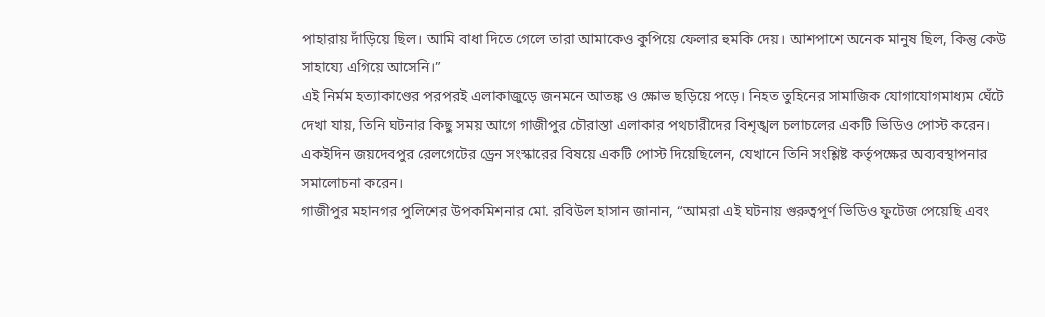পাহারায় দাঁড়িয়ে ছিল। আমি বাধা দিতে গেলে তারা আমাকেও কুপিয়ে ফেলার হুমকি দেয়। আশপাশে অনেক মানুষ ছিল, কিন্তু কেউ সাহায্যে এগিয়ে আসেনি।”
এই নির্মম হত্যাকাণ্ডের পরপরই এলাকাজুড়ে জনমনে আতঙ্ক ও ক্ষোভ ছড়িয়ে পড়ে। নিহত তুহিনের সামাজিক যোগাযোগমাধ্যম ঘেঁটে দেখা যায়, তিনি ঘটনার কিছু সময় আগে গাজীপুর চৌরাস্তা এলাকার পথচারীদের বিশৃঙ্খল চলাচলের একটি ভিডিও পোস্ট করেন। একইদিন জয়দেবপুর রেলগেটের ড্রেন সংস্কারের বিষয়ে একটি পোস্ট দিয়েছিলেন, যেখানে তিনি সংশ্লিষ্ট কর্তৃপক্ষের অব্যবস্থাপনার সমালোচনা করেন।
গাজীপুর মহানগর পুলিশের উপকমিশনার মো. রবিউল হাসান জানান, “আমরা এই ঘটনায় গুরুত্বপূর্ণ ভিডিও ফুটেজ পেয়েছি এবং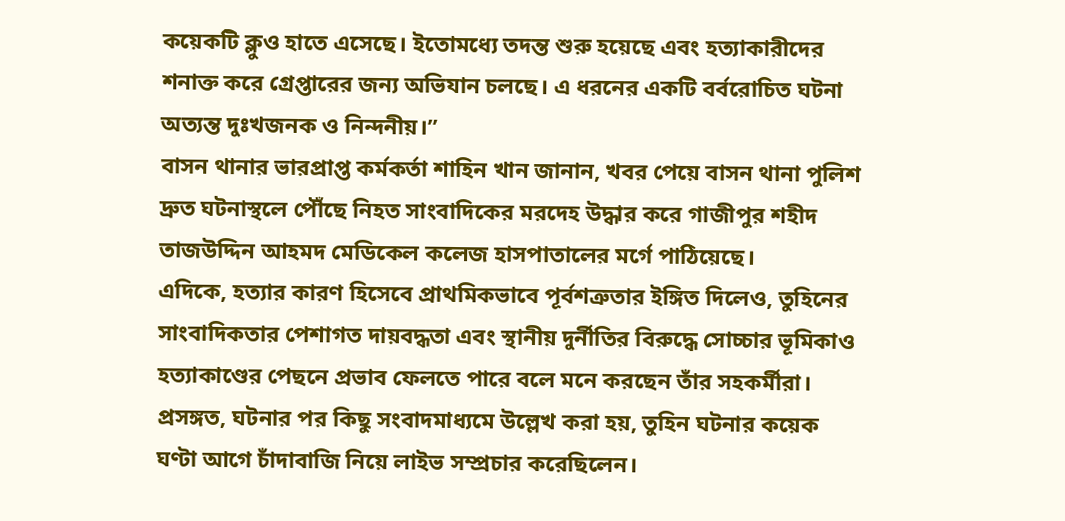কয়েকটি ক্লুও হাতে এসেছে। ইতোমধ্যে তদন্ত শুরু হয়েছে এবং হত্যাকারীদের শনাক্ত করে গ্রেপ্তারের জন্য অভিযান চলছে। এ ধরনের একটি বর্বরোচিত ঘটনা অত্যন্ত দুঃখজনক ও নিন্দনীয়।”
বাসন থানার ভারপ্রাপ্ত কর্মকর্তা শাহিন খান জানান, খবর পেয়ে বাসন থানা পুলিশ দ্রুত ঘটনাস্থলে পৌঁছে নিহত সাংবাদিকের মরদেহ উদ্ধার করে গাজীপুর শহীদ তাজউদ্দিন আহমদ মেডিকেল কলেজ হাসপাতালের মর্গে পাঠিয়েছে।
এদিকে, হত্যার কারণ হিসেবে প্রাথমিকভাবে পূর্বশত্রুতার ইঙ্গিত দিলেও, তুহিনের সাংবাদিকতার পেশাগত দায়বদ্ধতা এবং স্থানীয় দুর্নীতির বিরুদ্ধে সোচ্চার ভূমিকাও হত্যাকাণ্ডের পেছনে প্রভাব ফেলতে পারে বলে মনে করছেন তাঁর সহকর্মীরা।
প্রসঙ্গত, ঘটনার পর কিছু সংবাদমাধ্যমে উল্লেখ করা হয়, তুহিন ঘটনার কয়েক ঘণ্টা আগে চাঁদাবাজি নিয়ে লাইভ সম্প্রচার করেছিলেন।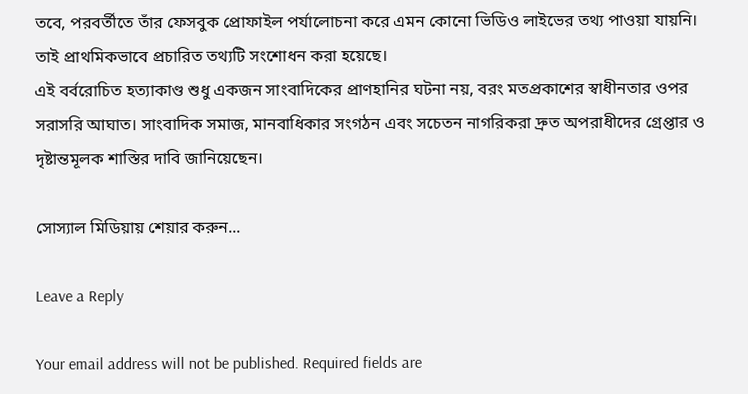তবে, পরবর্তীতে তাঁর ফেসবুক প্রোফাইল পর্যালোচনা করে এমন কোনো ভিডিও লাইভের তথ্য পাওয়া যায়নি। তাই প্রাথমিকভাবে প্রচারিত তথ্যটি সংশোধন করা হয়েছে।
এই বর্বরোচিত হত্যাকাণ্ড শুধু একজন সাংবাদিকের প্রাণহানির ঘটনা নয়, বরং মতপ্রকাশের স্বাধীনতার ওপর সরাসরি আঘাত। সাংবাদিক সমাজ, মানবাধিকার সংগঠন এবং সচেতন নাগরিকরা দ্রুত অপরাধীদের গ্রেপ্তার ও দৃষ্টান্তমূলক শাস্তির দাবি জানিয়েছেন।

সোস্যাল মিডিয়ায় শেয়ার করুন...

Leave a Reply

Your email address will not be published. Required fields are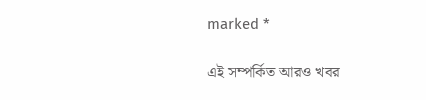marked *

এই সম্পর্কিত আরও খবর